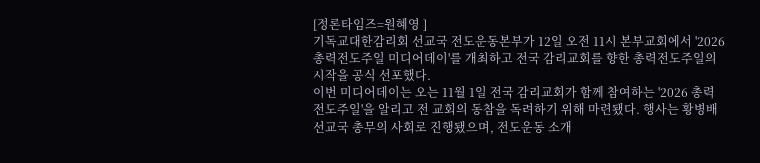[정론타임즈=원혜영 ]
기독교대한감리회 선교국 전도운동본부가 12일 오전 11시 본부교회에서 '2026 총력전도주일 미디어데이'를 개최하고 전국 감리교회를 향한 총력전도주일의 시작을 공식 선포했다.
이번 미디어데이는 오는 11월 1일 전국 감리교회가 함께 참여하는 '2026 총력전도주일'을 알리고 전 교회의 동참을 독려하기 위해 마련됐다. 행사는 황병배 선교국 총무의 사회로 진행됐으며, 전도운동 소개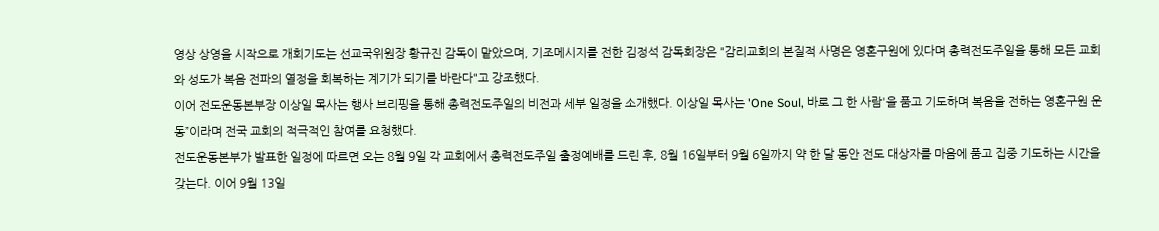영상 상영을 시작으로 개회기도는 선교국위원장 황규진 감독이 맡았으며, 기조메시지를 전한 김정석 감독회장은 "감리교회의 본질적 사명은 영혼구원에 있다며 총력전도주일을 통해 모든 교회와 성도가 복음 전파의 열정을 회복하는 계기가 되기를 바란다"고 강조했다.
이어 전도운동본부장 이상일 목사는 행사 브리핑을 통해 총력전도주일의 비전과 세부 일정을 소개했다. 이상일 목사는 'One Soul, 바로 그 한 사람'을 품고 기도하며 복음을 전하는 영혼구원 운동”이라며 전국 교회의 적극적인 참여를 요청했다.
전도운동본부가 발표한 일정에 따르면 오는 8월 9일 각 교회에서 총력전도주일 출정예배를 드린 후, 8월 16일부터 9월 6일까지 약 한 달 동안 전도 대상자를 마음에 품고 집중 기도하는 시간을 갖는다. 이어 9월 13일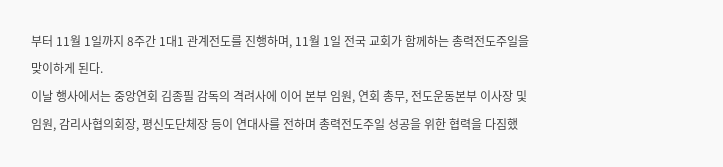부터 11월 1일까지 8주간 1대1 관계전도를 진행하며, 11월 1일 전국 교회가 함께하는 총력전도주일을 맞이하게 된다.
이날 행사에서는 중앙연회 김종필 감독의 격려사에 이어 본부 임원, 연회 총무, 전도운동본부 이사장 및 임원, 감리사협의회장, 평신도단체장 등이 연대사를 전하며 총력전도주일 성공을 위한 협력을 다짐했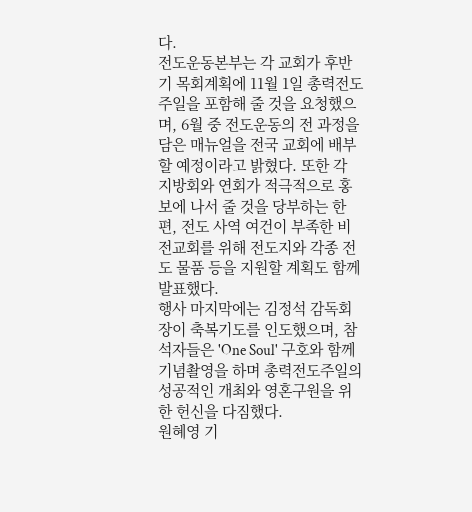다.
전도운동본부는 각 교회가 후반기 목회계획에 11월 1일 총력전도주일을 포함해 줄 것을 요청했으며, 6월 중 전도운동의 전 과정을 담은 매뉴얼을 전국 교회에 배부할 예정이라고 밝혔다. 또한 각 지방회와 연회가 적극적으로 홍보에 나서 줄 것을 당부하는 한편, 전도 사역 여건이 부족한 비전교회를 위해 전도지와 각종 전도 물품 등을 지원할 계획도 함께 발표했다.
행사 마지막에는 김정석 감독회장이 축복기도를 인도했으며, 참석자들은 'One Soul' 구호와 함께 기념촬영을 하며 총력전도주일의 성공적인 개최와 영혼구원을 위한 헌신을 다짐했다.
원혜영 기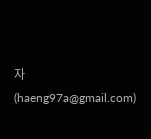자(haeng97a@gmail.com)